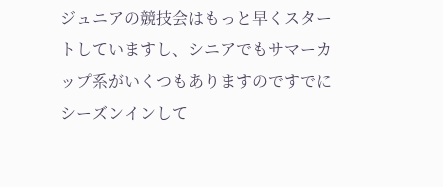ジュニアの競技会はもっと早くスタートしていますし、シニアでもサマーカップ系がいくつもありますのですでにシーズンインして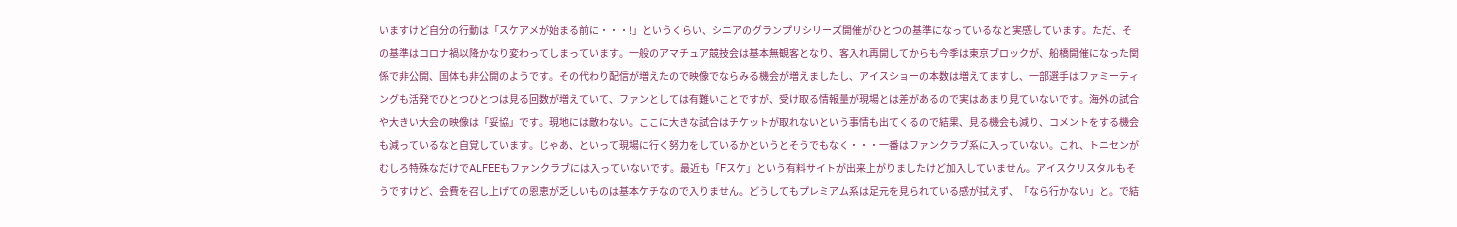いますけど自分の行動は「スケアメが始まる前に・・・!」というくらい、シニアのグランプリシリーズ開催がひとつの基準になっているなと実感しています。ただ、その基準はコロナ禍以降かなり変わってしまっています。一般のアマチュア競技会は基本無観客となり、客入れ再開してからも今季は東京ブロックが、船橋開催になった関係で非公開、国体も非公開のようです。その代わり配信が増えたので映像でならみる機会が増えましたし、アイスショーの本数は増えてますし、一部選手はファミーティングも活発でひとつひとつは見る回数が増えていて、ファンとしては有難いことですが、受け取る情報量が現場とは差があるので実はあまり見ていないです。海外の試合や大きい大会の映像は「妥協」です。現地には敵わない。ここに大きな試合はチケットが取れないという事情も出てくるので結果、見る機会も減り、コメントをする機会も減っているなと自覚しています。じゃあ、といって現場に行く努力をしているかというとそうでもなく・・・一番はファンクラブ系に入っていない。これ、トニセンがむしろ特殊なだけでALFEEもファンクラブには入っていないです。最近も「Fスケ」という有料サイトが出来上がりましたけど加入していません。アイスクリスタルもそうですけど、会費を召し上げての恩恵が乏しいものは基本ケチなので入りません。どうしてもプレミアム系は足元を見られている感が拭えず、「なら行かない」と。で結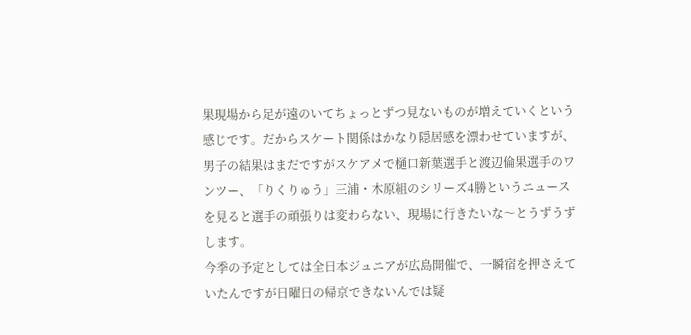果現場から足が遠のいてちょっとずつ見ないものが増えていくという感じです。だからスケート関係はかなり隠居感を漂わせていますが、男子の結果はまだですがスケアメで樋口新葉選手と渡辺倫果選手のワンツー、「りくりゅう」三浦・木原組のシリーズ4勝というニュースを見ると選手の頑張りは変わらない、現場に行きたいな〜とうずうずします。
今季の予定としては全日本ジュニアが広島開催で、一瞬宿を押さえていたんですが日曜日の帰京できないんでは疑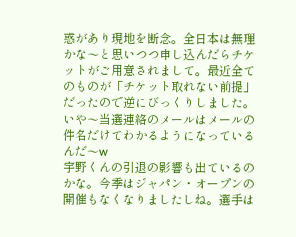惑があり現地を断念。全日本は無理かな〜と思いつつ申し込んだらチケットがご用意されまして。最近全てのものが「チケット取れない前提」だったので逆にびっくりしました。いや〜当選連絡のメールはメールの件名だけてわかるようになっているんだ〜w
宇野くんの引退の影響も出ているのかな。今季はジャパン・オープンの開催もなくなりましたしね。選手は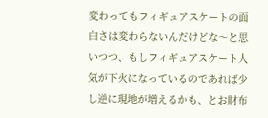変わってもフィギュアスケートの面白さは変わらないんだけどな〜と思いつつ、もしフィギュアスケート人気が下火になっているのであれば少し逆に現地が増えるかも、とお財布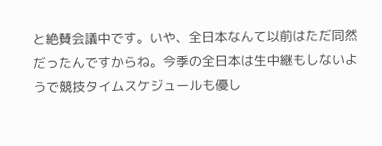と絶賛会議中です。いや、全日本なんて以前はただ同然だったんですからね。今季の全日本は生中継もしないようで競技タイムスケジュールも優し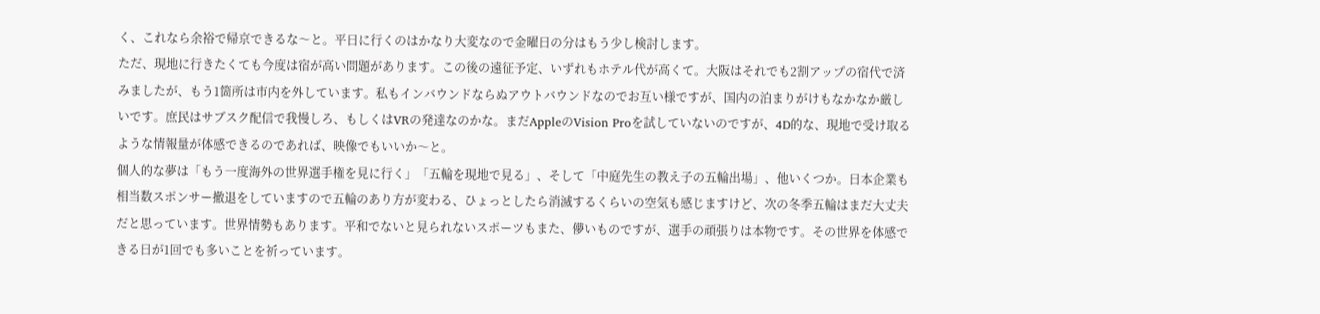く、これなら余裕で帰京できるな〜と。平日に行くのはかなり大変なので金曜日の分はもう少し検討します。
ただ、現地に行きたくても今度は宿が高い問題があります。この後の遠征予定、いずれもホテル代が高くて。大阪はそれでも2割アップの宿代で済みましたが、もう1箇所は市内を外しています。私もインバウンドならぬアウトバウンドなのでお互い様ですが、国内の泊まりがけもなかなか厳しいです。庶民はサブスク配信で我慢しろ、もしくはVRの発達なのかな。まだAppleのVision Proを試していないのですが、4D的な、現地で受け取るような情報量が体感できるのであれば、映像でもいいか〜と。
個人的な夢は「もう一度海外の世界選手権を見に行く」「五輪を現地で見る」、そして「中庭先生の教え子の五輪出場」、他いくつか。日本企業も相当数スポンサー撤退をしていますので五輪のあり方が変わる、ひょっとしたら消滅するくらいの空気も感じますけど、次の冬季五輪はまだ大丈夫だと思っています。世界情勢もあります。平和でないと見られないスポーツもまた、儚いものですが、選手の頑張りは本物です。その世界を体感できる日が1回でも多いことを祈っています。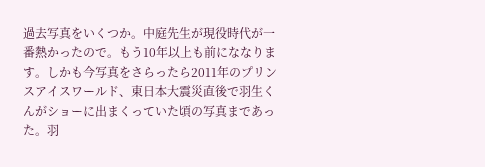過去写真をいくつか。中庭先生が現役時代が一番熱かったので。もう10年以上も前にななります。しかも今写真をさらったら2011年のプリンスアイスワールド、東日本大震災直後で羽生くんがショーに出まくっていた頃の写真まであった。羽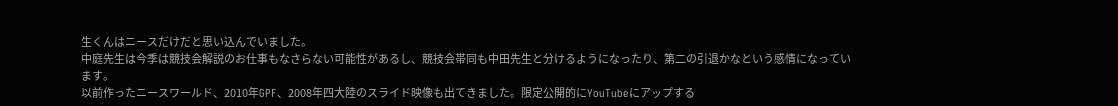生くんはニースだけだと思い込んでいました。
中庭先生は今季は競技会解説のお仕事もなさらない可能性があるし、競技会帯同も中田先生と分けるようになったり、第二の引退かなという感情になっています。
以前作ったニースワールド、2010年GPF、2008年四大陸のスライド映像も出てきました。限定公開的にYouTubeにアップする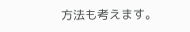方法も考えます。